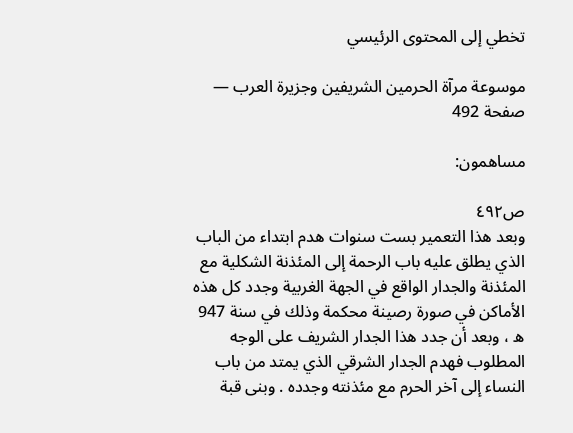تخطي إلى المحتوى الرئيسي

موسوعة مرآة الحرمين الشريفين وجزيرة العرب — صفحة 492

مساهمون:

ص٤٩٢
وبعد هذا التعمير بست سنوات هدم ابتداء من الباب الذي يطلق عليه باب الرحمة إلى المئذنة الشكلية مع المئذنة والجدار الواقع في الجهة الغربية وجدد كل هذه الأماكن في صورة رصينة محكمة وذلك في سنة 947 ه ، وبعد أن جدد هذا الجدار الشريف على الوجه المطلوب فهدم الجدار الشرقي الذي يمتد من باب النساء إلى آخر الحرم مع مئذنته وجدده . وبنى قبة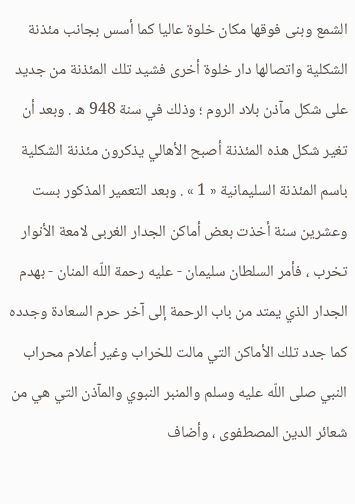الشمع وبنى فوقها مكان خلوة عاليا كما أسس بجانب مئذنة الشكلية واتصالها دار خلوة أخرى فشيد تلك المئذنة من جديد على شكل مآذن بلاد الروم ؛ وذلك في سنة 948 ه . وبعد أن تغير شكل هذه المئذنة أصبح الأهالي يذكرون مئذنة الشكلية باسم المئذنة السليمانية « 1 » . وبعد التعمير المذكور بست وعشرين سنة أخذت بعض أماكن الجدار الغربى لامعة الأنوار تخرب ، فأمر السلطان سليمان - عليه رحمة اللّه المنان - بهدم الجدار الذي يمتد من باب الرحمة إلى آخر حرم السعادة وجدده كما جدد تلك الأماكن التي مالت للخراب وغير أعلام محراب النبي صلى اللّه عليه وسلم والمنبر النبوي والمآذن التي هي من شعائر الدين المصطفوى ، وأضاف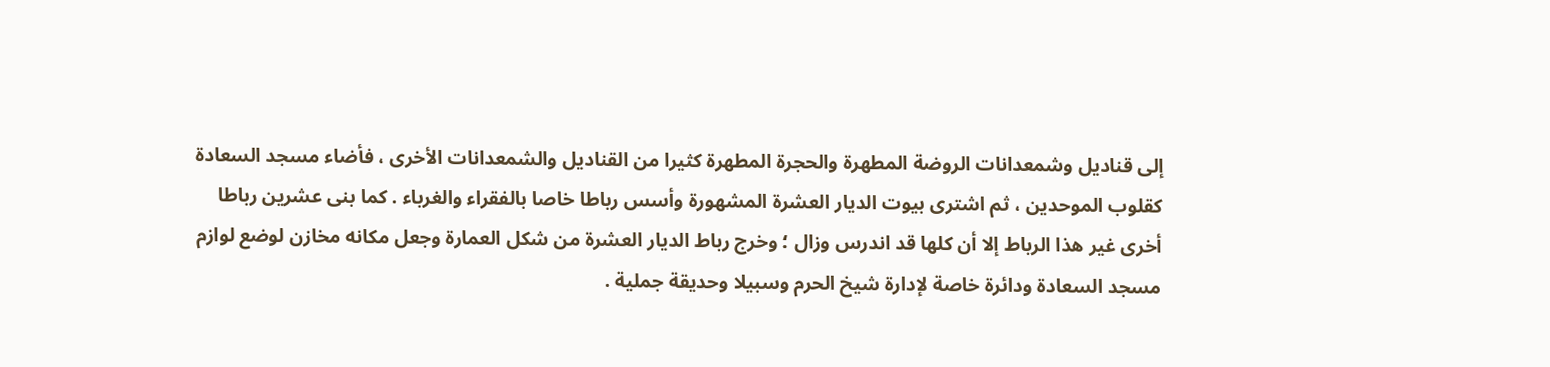إلى قناديل وشمعدانات الروضة المطهرة والحجرة المطهرة كثيرا من القناديل والشمعدانات الأخرى ، فأضاء مسجد السعادة كقلوب الموحدين ، ثم اشترى بيوت الديار العشرة المشهورة وأسس رباطا خاصا بالفقراء والغرباء . كما بنى عشرين رباطا أخرى غير هذا الرباط إلا أن كلها قد اندرس وزال ؛ وخرج رباط الديار العشرة من شكل العمارة وجعل مكانه مخازن لوضع لوازم مسجد السعادة ودائرة خاصة لإدارة شيخ الحرم وسبيلا وحديقة جملية .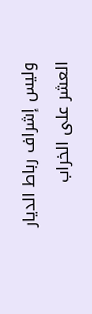وليس إشراف رباط الديار العشر على الخراب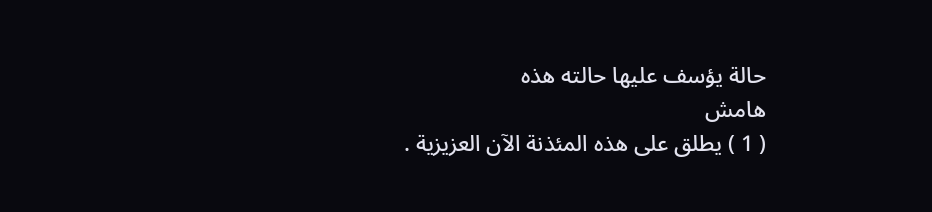حالة يؤسف عليها حالته هذه
هامش
( 1 ) يطلق على هذه المئذنة الآن العزيزية .